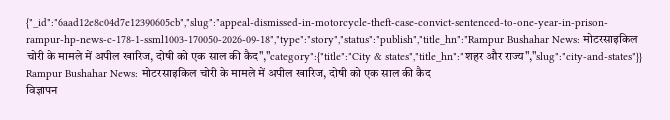{"_id":"6aad12e8c04d7e12390605cb","slug":"appeal-dismissed-in-motorcycle-theft-case-convict-sentenced-to-one-year-in-prison-rampur-hp-news-c-178-1-ssml1003-170050-2026-09-18","type":"story","status":"publish","title_hn":"Rampur Bushahar News: मोटरसाइकिल चोरी के मामले में अपील खारिज, दोषी को एक साल की कैद","category":{"title":"City & states","title_hn":"शहर और राज्य","slug":"city-and-states"}}
Rampur Bushahar News: मोटरसाइकिल चोरी के मामले में अपील खारिज, दोषी को एक साल की कैद
विज्ञापन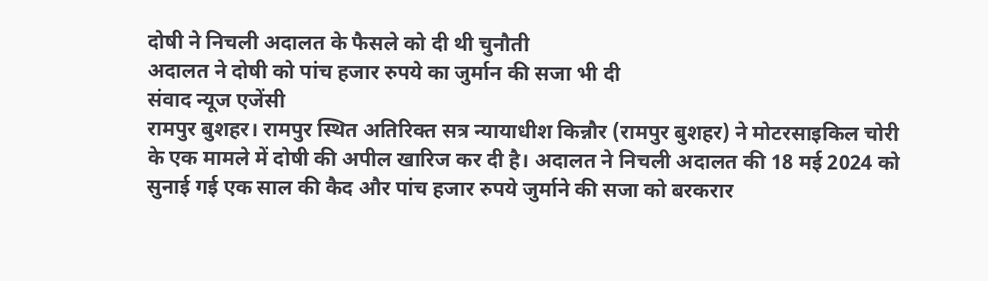दोषी ने निचली अदालत के फैसले को दी थी चुनौती
अदालत ने दोषी को पांच हजार रुपये का जुर्मान की सजा भी दी
संवाद न्यूज एजेंसी
रामपुर बुशहर। रामपुर स्थित अतिरिक्त सत्र न्यायाधीश किन्नौर (रामपुर बुशहर) ने मोटरसाइकिल चोरी के एक मामले में दोषी की अपील खारिज कर दी है। अदालत ने निचली अदालत की 18 मई 2024 को सुनाई गई एक साल की कैद और पांच हजार रुपये जुर्माने की सजा को बरकरार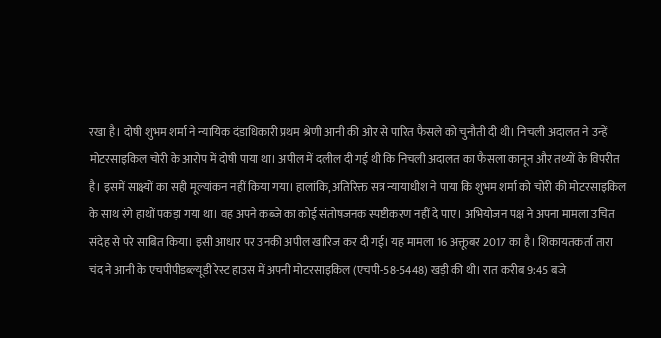रखा है। दोषी शुभम शर्मा ने न्यायिक दंडाधिकारी प्रथम श्रेणी आनी की ओर से पारित फैसले को चुनौती दी थी। निचली अदालत ने उन्हें मोटरसाइकिल चोरी के आरोप में दोषी पाया था। अपील में दलील दी गई थी कि निचली अदालत का फैसला कानून और तथ्यों के विपरीत है। इसमें साक्ष्यों का सही मूल्यांकन नहीं किया गया। हालांकि, अतिरिक्त सत्र न्यायाधीश ने पाया कि शुभम शर्मा को चोरी की मोटरसाइकिल के साथ रंगे हाथों पकड़ा गया था। वह अपने कब्जे का कोई संतोषजनक स्पष्टीकरण नहीं दे पाए। अभियोजन पक्ष ने अपना मामला उचित संदेह से परे साबित किया। इसी आधार पर उनकी अपील खारिज कर दी गई। यह मामला 16 अक्तूबर 2017 का है। शिकायतकर्ता तारा चंद ने आनी के एचपीपीडब्ल्यूडी रेस्ट हाउस में अपनी मोटरसाइकिल (एचपी-58-5448) खड़ी की थी। रात करीब 9:45 बजे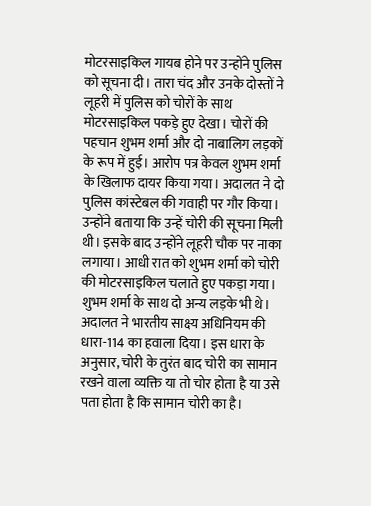मोटरसाइकिल गायब होने पर उन्होंने पुलिस को सूचना दी। तारा चंद और उनके दोस्तों ने लूहरी में पुलिस को चोरों के साथ मोटरसाइकिल पकड़े हुए देखा। चोरों की पहचान शुभम शर्मा और दो नाबालिग लड़कों के रूप में हुई। आरोप पत्र केवल शुभम शर्मा के खिलाफ दायर किया गया। अदालत ने दो पुलिस कांस्टेबल की गवाही पर गौर किया। उन्होंने बताया कि उन्हें चोरी की सूचना मिली थी। इसके बाद उन्होंने लूहरी चौक पर नाका लगाया। आधी रात को शुभम शर्मा को चोरी की मोटरसाइकिल चलाते हुए पकड़ा गया। शुभम शर्मा के साथ दो अन्य लड़के भी थे। अदालत ने भारतीय साक्ष्य अधिनियम की धारा-114 का हवाला दिया। इस धारा के अनुसार, चोरी के तुरंत बाद चोरी का सामान रखने वाला व्यक्ति या तो चोर होता है या उसे पता होता है कि सामान चोरी का है।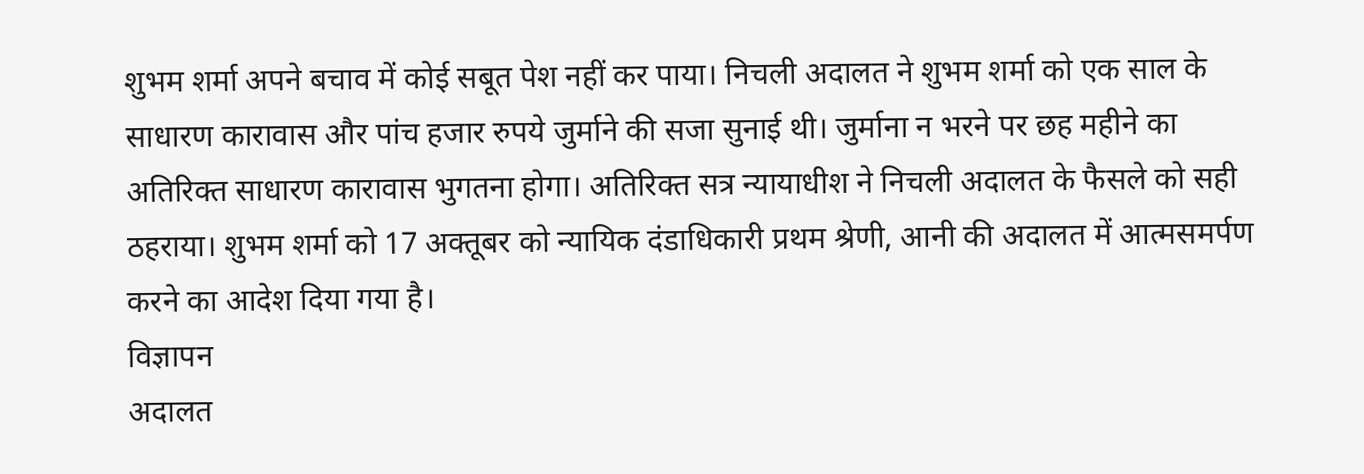शुभम शर्मा अपने बचाव में कोई सबूत पेश नहीं कर पाया। निचली अदालत ने शुभम शर्मा को एक साल के साधारण कारावास और पांच हजार रुपये जुर्माने की सजा सुनाई थी। जुर्माना न भरने पर छह महीने का अतिरिक्त साधारण कारावास भुगतना होगा। अतिरिक्त सत्र न्यायाधीश ने निचली अदालत के फैसले को सही ठहराया। शुभम शर्मा को 17 अक्तूबर को न्यायिक दंडाधिकारी प्रथम श्रेणी, आनी की अदालत में आत्मसमर्पण करने का आदेश दिया गया है।
विज्ञापन
अदालत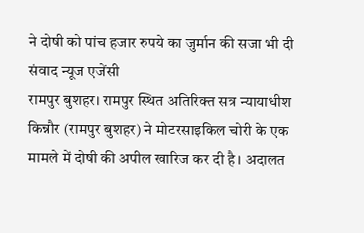ने दोषी को पांच हजार रुपये का जुर्मान की सजा भी दी
संवाद न्यूज एजेंसी
रामपुर बुशहर। रामपुर स्थित अतिरिक्त सत्र न्यायाधीश किन्नौर (रामपुर बुशहर) ने मोटरसाइकिल चोरी के एक मामले में दोषी की अपील खारिज कर दी है। अदालत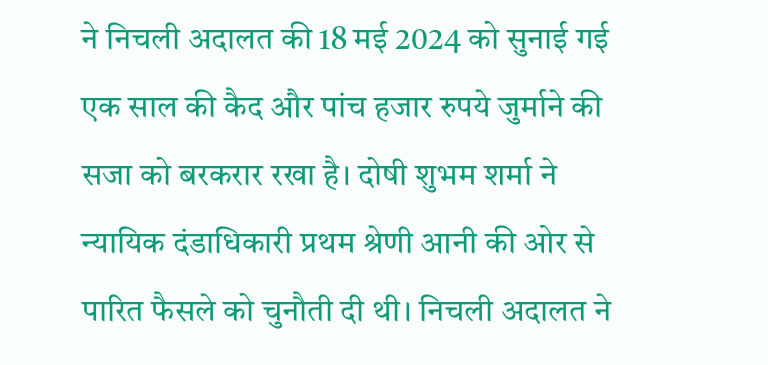ने निचली अदालत की 18 मई 2024 को सुनाई गई एक साल की कैद और पांच हजार रुपये जुर्माने की सजा को बरकरार रखा है। दोषी शुभम शर्मा ने न्यायिक दंडाधिकारी प्रथम श्रेणी आनी की ओर से पारित फैसले को चुनौती दी थी। निचली अदालत ने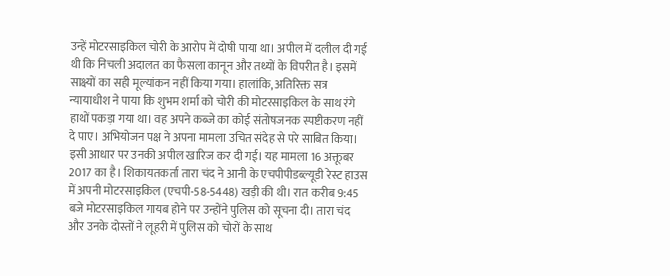उन्हें मोटरसाइकिल चोरी के आरोप में दोषी पाया था। अपील में दलील दी गई थी कि निचली अदालत का फैसला कानून और तथ्यों के विपरीत है। इसमें साक्ष्यों का सही मूल्यांकन नहीं किया गया। हालांकि, अतिरिक्त सत्र न्यायाधीश ने पाया कि शुभम शर्मा को चोरी की मोटरसाइकिल के साथ रंगे हाथों पकड़ा गया था। वह अपने कब्जे का कोई संतोषजनक स्पष्टीकरण नहीं दे पाए। अभियोजन पक्ष ने अपना मामला उचित संदेह से परे साबित किया। इसी आधार पर उनकी अपील खारिज कर दी गई। यह मामला 16 अक्तूबर 2017 का है। शिकायतकर्ता तारा चंद ने आनी के एचपीपीडब्ल्यूडी रेस्ट हाउस में अपनी मोटरसाइकिल (एचपी-58-5448) खड़ी की थी। रात करीब 9:45 बजे मोटरसाइकिल गायब होने पर उन्होंने पुलिस को सूचना दी। तारा चंद और उनके दोस्तों ने लूहरी में पुलिस को चोरों के साथ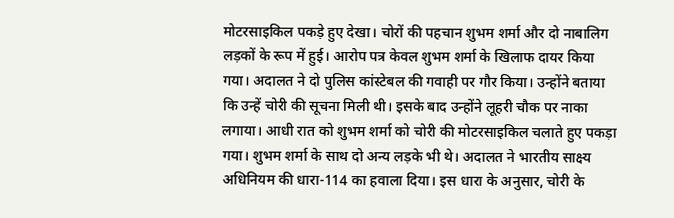मोटरसाइकिल पकड़े हुए देखा। चोरों की पहचान शुभम शर्मा और दो नाबालिग लड़कों के रूप में हुई। आरोप पत्र केवल शुभम शर्मा के खिलाफ दायर किया गया। अदालत ने दो पुलिस कांस्टेबल की गवाही पर गौर किया। उन्होंने बताया कि उन्हें चोरी की सूचना मिली थी। इसके बाद उन्होंने लूहरी चौक पर नाका लगाया। आधी रात को शुभम शर्मा को चोरी की मोटरसाइकिल चलाते हुए पकड़ा गया। शुभम शर्मा के साथ दो अन्य लड़के भी थे। अदालत ने भारतीय साक्ष्य अधिनियम की धारा-114 का हवाला दिया। इस धारा के अनुसार, चोरी के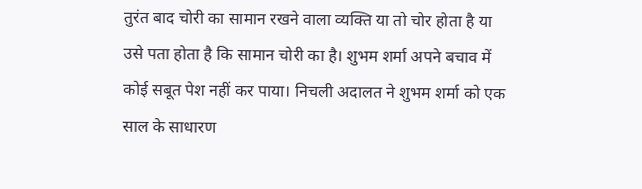तुरंत बाद चोरी का सामान रखने वाला व्यक्ति या तो चोर होता है या उसे पता होता है कि सामान चोरी का है। शुभम शर्मा अपने बचाव में कोई सबूत पेश नहीं कर पाया। निचली अदालत ने शुभम शर्मा को एक साल के साधारण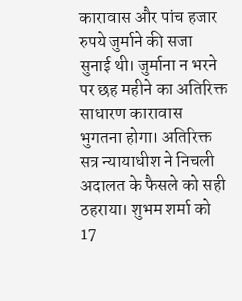कारावास और पांच हजार रुपये जुर्माने की सजा सुनाई थी। जुर्माना न भरने पर छह महीने का अतिरिक्त साधारण कारावास भुगतना होगा। अतिरिक्त सत्र न्यायाधीश ने निचली अदालत के फैसले को सही ठहराया। शुभम शर्मा को 17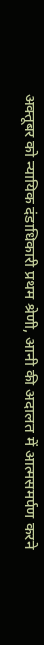अक्तूबर को न्यायिक दंडाधिकारी प्रथम श्रेणी, आनी की अदालत में आत्मसमर्पण करने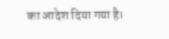का आदेश दिया गया है।